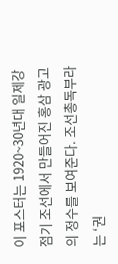이 포스터는 1920~30년대 일제강점기 조선에서 만들어진 홍삼 광고의 정수를 보여준다. 조선총독부라는 ‘권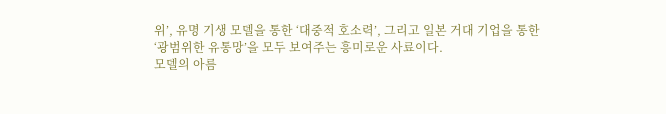위’, 유명 기생 모델을 통한 ‘대중적 호소력’, 그리고 일본 거대 기업을 통한 ‘광범위한 유통망’을 모두 보여주는 흥미로운 사료이다.
모델의 아름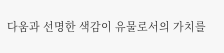다움과 선명한 색감이 유물로서의 가치를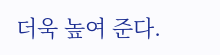더욱 높여 준다.